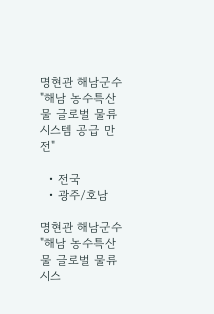명현관 해남군수 "해남 농수특산물 글로벌 물류시스템 공급 만전"

  • 전국
  • 광주/호남

명현관 해남군수 "해남 농수특산물 글로벌 물류시스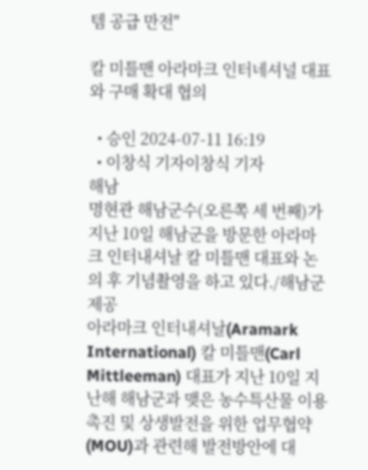템 공급 만전"

칼 미틀맨 아라마크 인터네셔널 대표와 구매 확대 협의

  • 승인 2024-07-11 16:19
  • 이창식 기자이창식 기자
해남
명현관 해남군수(오른쪽 세 번째)가 지난 10일 해남군을 방문한 아라마크 인터내셔날 칼 미틀맨 대표와 논의 후 기념촬영을 하고 있다./해남군 제공
아라마크 인터내셔날(Aramark International) 칼 미틀맨(Carl Mittleeman) 대표가 지난 10일 지난해 해남군과 맺은 농수특산물 이용촉진 및 상생발전을 위한 업무협약(MOU)과 관련해 발전방안에 대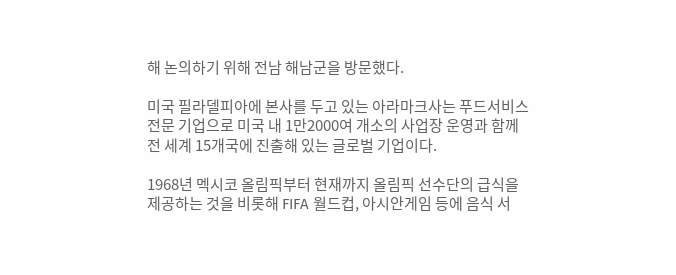해 논의하기 위해 전남 해남군을 방문했다.

미국 필라델피아에 본사를 두고 있는 아라마크사는 푸드서비스 전문 기업으로 미국 내 1만2000여 개소의 사업장 운영과 함께 전 세계 15개국에 진출해 있는 글로벌 기업이다.

1968년 멕시코 올림픽부터 현재까지 올림픽 선수단의 급식을 제공하는 것을 비롯해 FIFA 월드컵, 아시안게임 등에 음식 서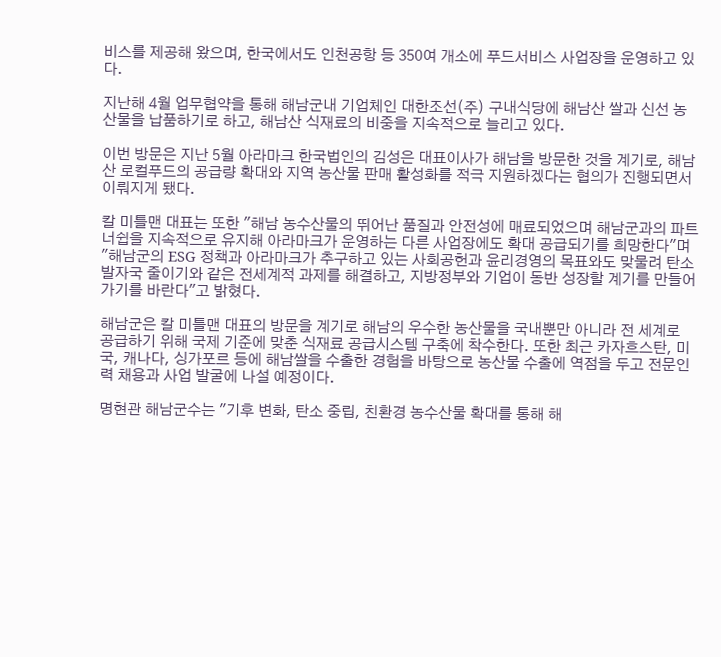비스를 제공해 왔으며, 한국에서도 인천공항 등 350여 개소에 푸드서비스 사업장을 운영하고 있다.

지난해 4월 업무협약을 통해 해남군내 기업체인 대한조선(주) 구내식당에 해남산 쌀과 신선 농산물을 납품하기로 하고, 해남산 식재료의 비중을 지속적으로 늘리고 있다.

이번 방문은 지난 5월 아라마크 한국법인의 김성은 대표이사가 해남을 방문한 것을 계기로, 해남산 로컬푸드의 공급량 확대와 지역 농산물 판매 활성화를 적극 지원하겠다는 협의가 진행되면서 이뤄지게 됐다.

칼 미틀맨 대표는 또한 "해남 농수산물의 뛰어난 품질과 안전성에 매료되었으며 해남군과의 파트너쉽을 지속적으로 유지해 아라마크가 운영하는 다른 사업장에도 확대 공급되기를 희망한다"며 "해남군의 ESG 정책과 아라마크가 추구하고 있는 사회공헌과 윤리경영의 목표와도 맞물려 탄소발자국 줄이기와 같은 전세계적 과제를 해결하고, 지방정부와 기업이 동반 성장할 계기를 만들어 가기를 바란다"고 밝혔다.

해남군은 칼 미틀맨 대표의 방문을 계기로 해남의 우수한 농산물을 국내뿐만 아니라 전 세계로 공급하기 위해 국제 기준에 맞춘 식재료 공급시스템 구축에 착수한다. 또한 최근 카자흐스탄, 미국, 캐나다, 싱가포르 등에 해남쌀을 수출한 경험을 바탕으로 농산물 수출에 역점을 두고 전문인력 채용과 사업 발굴에 나설 예정이다.

명현관 해남군수는 "기후 변화, 탄소 중립, 친환경 농수산물 확대를 통해 해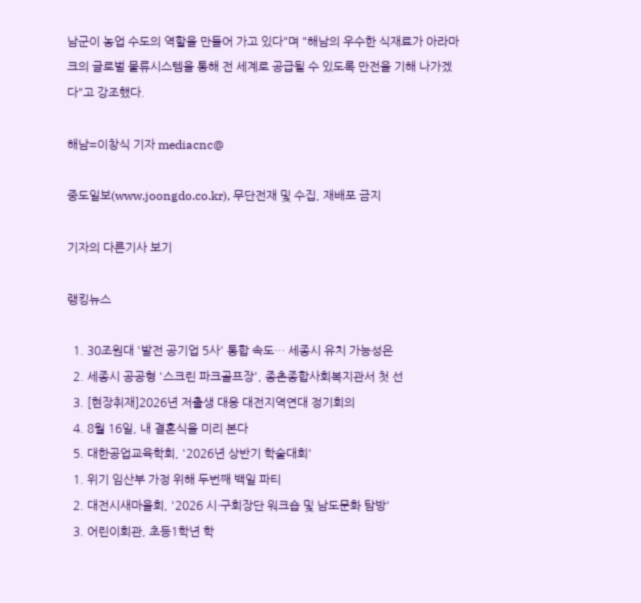남군이 농업 수도의 역할을 만들어 가고 있다"며 "해남의 우수한 식재료가 아라마크의 글로벌 물류시스템을 통해 전 세계로 공급될 수 있도록 만전을 기해 나가겠다"고 강조했다.

해남=이창식 기자 mediacnc@

중도일보(www.joongdo.co.kr), 무단전재 및 수집, 재배포 금지

기자의 다른기사 보기

랭킹뉴스

  1. 30조원대 '발전 공기업 5사' 통합 속도… 세종시 유치 가능성은
  2. 세종시 공공형 '스크린 파크골프장', 종촌종합사회복지관서 첫 선
  3. [현장취재]2026년 저출생 대응 대전지역연대 정기회의
  4. 8월 16일, 내 결혼식을 미리 본다
  5. 대한공업교육학회, '2026년 상반기 학술대회'
  1. 위기 임산부 가정 위해 두번째 백일 파티
  2. 대전시새마을회, '2026 시·구회장단 워크숍 및 남도문화 탐방'
  3. 어린이회관, 초등1학년 학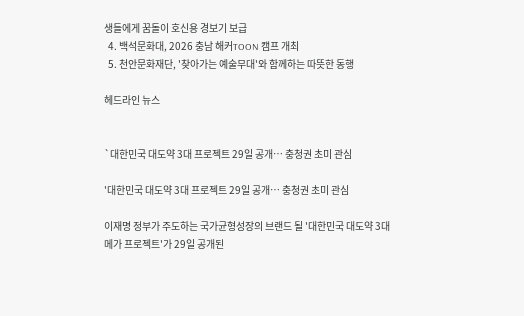생들에게 꿈돌이 호신용 경보기 보급
  4. 백석문화대, 2026 충남 해커TOON 캠프 개최
  5. 천안문화재단, '찾아가는 예술무대'와 함께하는 따뜻한 동행

헤드라인 뉴스


`대한민국 대도약 3대 프로젝트 29일 공개… 충청권 초미 관심

'대한민국 대도약 3대 프로젝트 29일 공개… 충청권 초미 관심

이재명 정부가 주도하는 국가균형성장의 브랜드 될 '대한민국 대도약 3대 메가 프로젝트'가 29일 공개된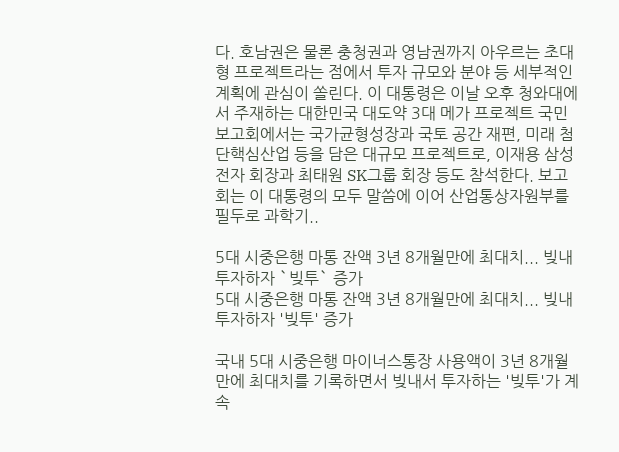다. 호남권은 물론 충청권과 영남권까지 아우르는 초대형 프로젝트라는 점에서 투자 규모와 분야 등 세부적인 계획에 관심이 쏠린다. 이 대통령은 이날 오후 청와대에서 주재하는 대한민국 대도약 3대 메가 프로젝트 국민 보고회에서는 국가균형성장과 국토 공간 재편, 미래 첨단핵심산업 등을 담은 대규모 프로젝트로, 이재용 삼성전자 회장과 최태원 SK그룹 회장 등도 참석한다. 보고회는 이 대통령의 모두 말씀에 이어 산업통상자원부를 필두로 과학기..

5대 시중은행 마통 잔액 3년 8개월만에 최대치... 빚내 투자하자 `빚투` 증가
5대 시중은행 마통 잔액 3년 8개월만에 최대치... 빚내 투자하자 '빚투' 증가

국내 5대 시중은행 마이너스통장 사용액이 3년 8개월 만에 최대치를 기록하면서 빚내서 투자하는 '빚투'가 계속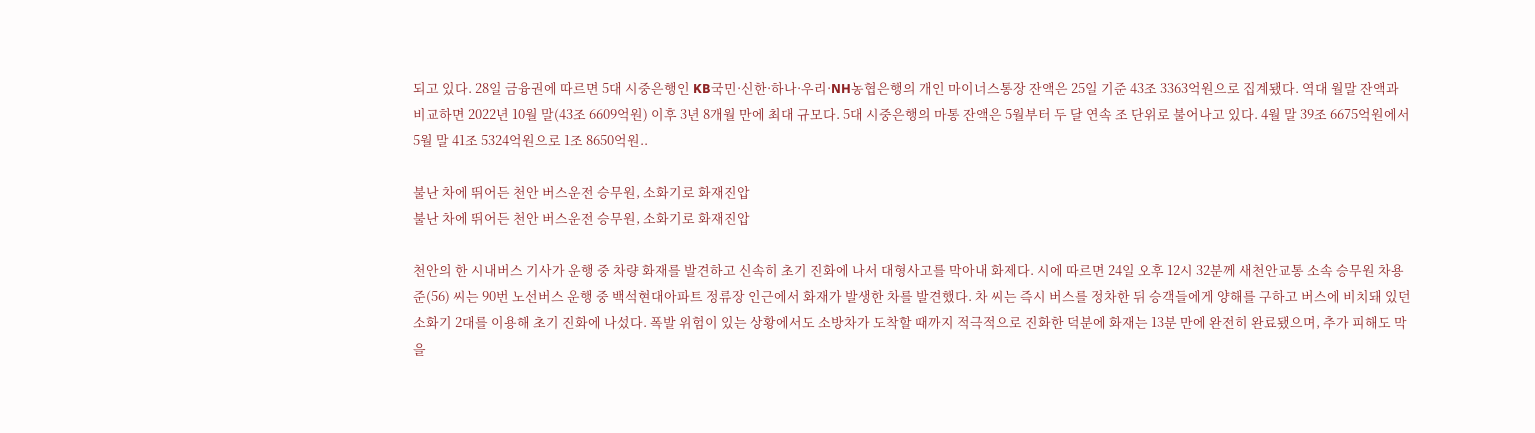되고 있다. 28일 금융권에 따르면 5대 시중은행인 KB국민·신한·하나·우리·NH농협은행의 개인 마이너스통장 잔액은 25일 기준 43조 3363억원으로 집계됐다. 역대 월말 잔액과 비교하면 2022년 10월 말(43조 6609억원) 이후 3년 8개월 만에 최대 규모다. 5대 시중은행의 마통 잔액은 5월부터 두 달 연속 조 단위로 불어나고 있다. 4월 말 39조 6675억원에서 5월 말 41조 5324억원으로 1조 8650억원..

불난 차에 뛰어든 천안 버스운전 승무원, 소화기로 화재진압
불난 차에 뛰어든 천안 버스운전 승무원, 소화기로 화재진압

천안의 한 시내버스 기사가 운행 중 차량 화재를 발견하고 신속히 초기 진화에 나서 대형사고를 막아내 화제다. 시에 따르면 24일 오후 12시 32분께 새천안교통 소속 승무원 차용준(56) 씨는 90번 노선버스 운행 중 백석현대아파트 정류장 인근에서 화재가 발생한 차를 발견했다. 차 씨는 즉시 버스를 정차한 뒤 승객들에게 양해를 구하고 버스에 비치돼 있던 소화기 2대를 이용해 초기 진화에 나섰다. 폭발 위험이 있는 상황에서도 소방차가 도착할 때까지 적극적으로 진화한 덕분에 화재는 13분 만에 완전히 완료됐으며, 추가 피해도 막을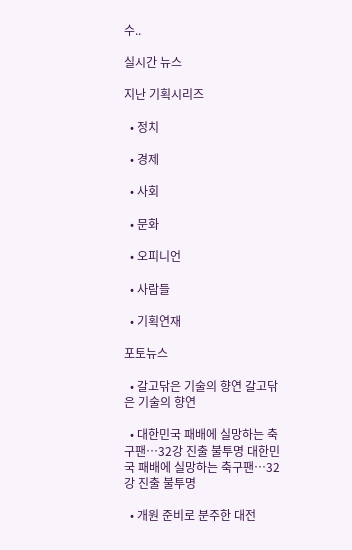수..

실시간 뉴스

지난 기획시리즈

  • 정치

  • 경제

  • 사회

  • 문화

  • 오피니언

  • 사람들

  • 기획연재

포토뉴스

  • 갈고닦은 기술의 향연 갈고닦은 기술의 향연

  • 대한민국 패배에 실망하는 축구팬…32강 진출 불투명 대한민국 패배에 실망하는 축구팬…32강 진출 불투명

  • 개원 준비로 분주한 대전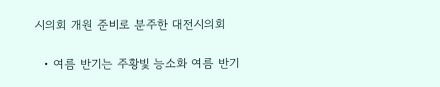시의회 개원 준비로 분주한 대전시의회

  • 여름 반기는 주황빛 능소화 여름 반기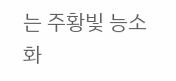는 주황빛 능소화